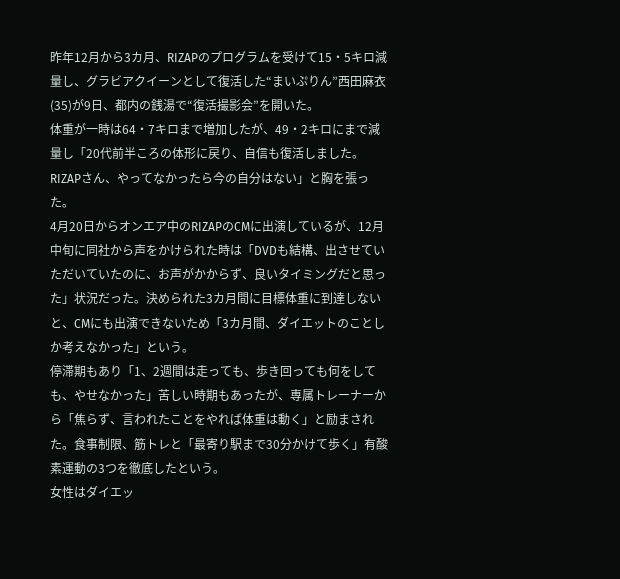昨年12月から3カ月、RIZAPのプログラムを受けて15・5キロ減量し、グラビアクイーンとして復活した“まいぷりん”西田麻衣(35)が9日、都内の銭湯で“復活撮影会”を開いた。
体重が一時は64・7キロまで増加したが、49・2キロにまで減量し「20代前半ころの体形に戻り、自信も復活しました。RIZAPさん、やってなかったら今の自分はない」と胸を張った。
4月20日からオンエア中のRIZAPのCMに出演しているが、12月中旬に同社から声をかけられた時は「DVDも結構、出させていただいていたのに、お声がかからず、良いタイミングだと思った」状況だった。決められた3カ月間に目標体重に到達しないと、CMにも出演できないため「3カ月間、ダイエットのことしか考えなかった」という。
停滞期もあり「1、2週間は走っても、歩き回っても何をしても、やせなかった」苦しい時期もあったが、専属トレーナーから「焦らず、言われたことをやれば体重は動く」と励まされた。食事制限、筋トレと「最寄り駅まで30分かけて歩く」有酸素運動の3つを徹底したという。
女性はダイエッ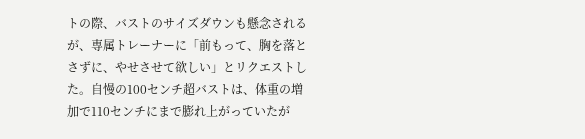トの際、バストのサイズダウンも懸念されるが、専属トレーナーに「前もって、胸を落とさずに、やせさせて欲しい」とリクエストした。自慢の100センチ超バストは、体重の増加で110センチにまで膨れ上がっていたが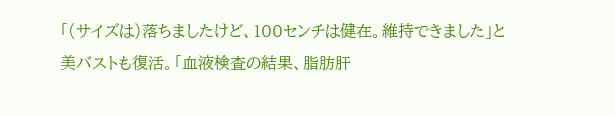「(サイズは)落ちましたけど、100センチは健在。維持できました」と美バストも復活。「血液検査の結果、脂肪肝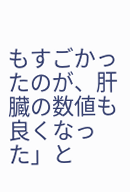もすごかったのが、肝臓の数値も良くなった」と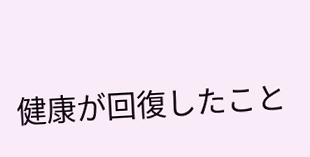健康が回復したこと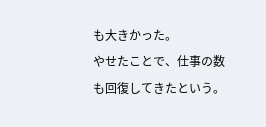も大きかった。
やせたことで、仕事の数も回復してきたという。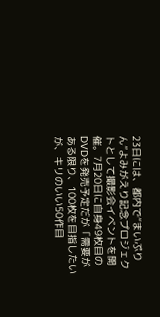23日には、都内で“まいぷりん”よみがえり記念プロジェクトとして撮影会イベントを開催。7月20日に自身49枚目のDVDを発売予定だが「需要がある限り、100枚を目指したいが、キリのいい50作目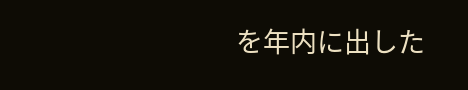を年内に出した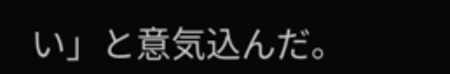い」と意気込んだ。